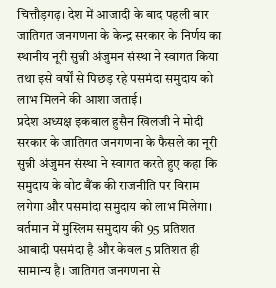चित्तौड़गढ़। देश में आजादी के बाद पहली बार जातिगत जनगणना के केन्द्र सरकार के निर्णय का स्थानीय नूरी सुन्नी अंजुमन संस्था ने स्वागत किया तथा इसे वर्षों से पिछड़ रहे पसमंदा समुदाय को लाभ मिलने की आशा जताई।
प्रदेश अध्यक्ष इकबाल हुसैन खिलजी ने मोदी सरकार के जातिगत जनगणना के फैसले का नूरी सुन्नी अंजुमन संस्था ने स्वागत करते हुए कहा कि समुदाय के वोट बैंक की राजनीति पर विराम लगेगा और पसमांदा समुदाय को लाभ मिलेगा। वर्तमान में मुस्लिम समुदाय की 95 प्रतिशत आबादी पसमंदा है और केवल 5 प्रतिशत ही सामान्य है। जातिगत जनगणना से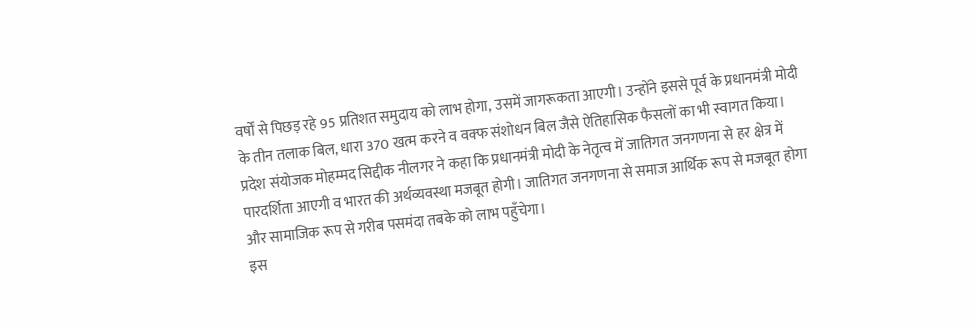वर्षों से पिछड़ रहे 95 प्रतिशत समुदाय को लाभ होगा, उसमें जागरूकता आएगी। उन्होंने इससे पूर्व के प्रधानमंत्री मोदी के तीन तलाक बिल, धारा 370 खत्म करने व वक्फ संशोधन बिल जैसे ऐतिहासिक फैसलों का भी स्वागत किया।
प्रदेश संयोजक मोहम्मद सिद्दीक नीलगर ने कहा कि प्रधानमंत्री मोदी के नेतृत्व में जातिगत जनगणना से हर क्षेत्र में पारदर्शिता आएगी व भारत की अर्थव्यवस्था मजबूत होगी। जातिगत जनगणना से समाज आर्थिक रूप से मजबूत होगा और सामाजिक रूप से गरीब पसमंदा तबके को लाभ पहुँचेगा।
इस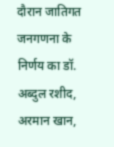दौरान जातिगत जनगणना के निर्णय का डॉ. अब्दुल रशीद, अरमान खान,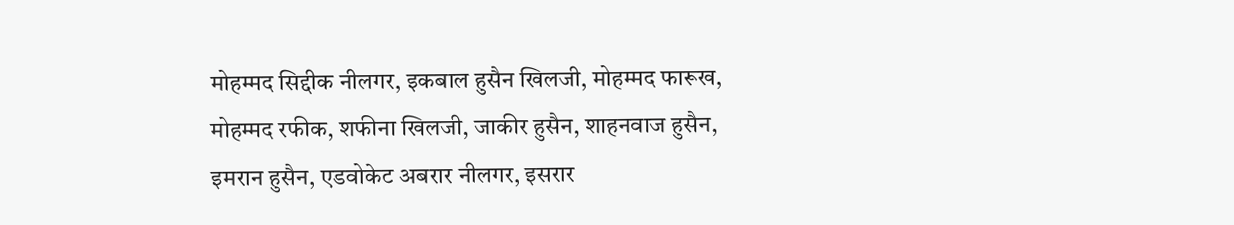मोहम्मद सिद्दीक नीलगर, इकबाल हुसैन खिलजी, मोहम्मद फारूख, मोहम्मद रफीक, शफीना खिलजी, जाकीर हुसैन, शाहनवाज हुसैन, इमरान हुसैन, एडवोकेट अबरार नीलगर, इसरार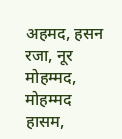अहमद, हसन रजा, नूर मोहम्मद, मोहम्मद हासम,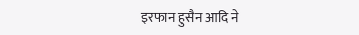इरफान हुसैन आदि ने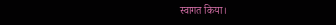स्वागत किया।